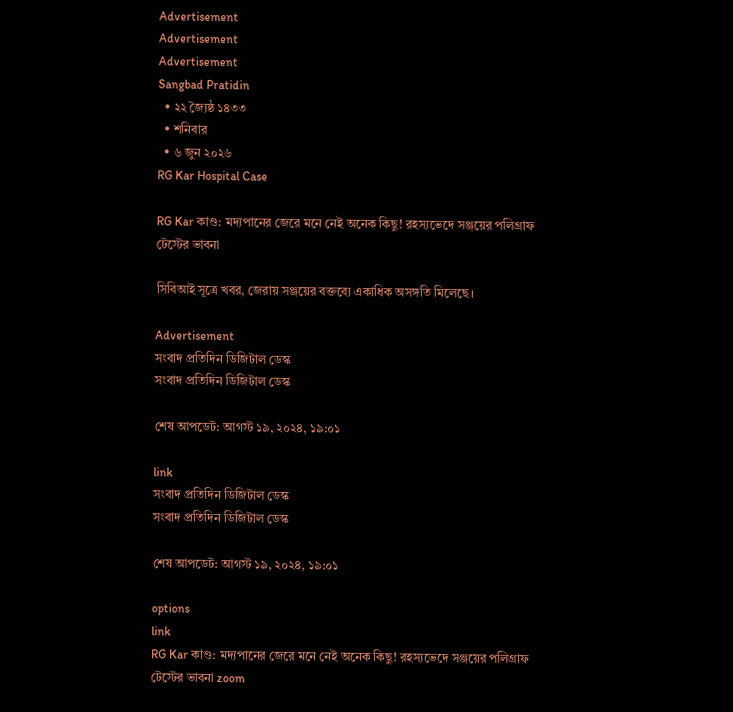Advertisement
Advertisement
Advertisement
Sangbad Pratidin
  • ২২ জ্যৈষ্ঠ ১৪৩৩
  • শনিবার
  • ৬ জুন ২০২৬
RG Kar Hospital Case

RG Kar কাণ্ড: মদ্যপানের জেরে মনে নেই অনেক কিছু! রহস্যভেদে সঞ্জয়ের পলিগ্রাফ টেস্টের ভাবনা

সিবিআই সূত্রে খবর, জেরায় সঞ্জয়ের বক্তব্যে একাধিক অসঙ্গতি মিলেছে।

Advertisement
সংবাদ প্রতিদিন ডিজিটাল ডেস্ক
সংবাদ প্রতিদিন ডিজিটাল ডেস্ক

শেষ আপডেট: আগস্ট ১৯, ২০২৪, ১৯:০১

link
সংবাদ প্রতিদিন ডিজিটাল ডেস্ক
সংবাদ প্রতিদিন ডিজিটাল ডেস্ক

শেষ আপডেট: আগস্ট ১৯, ২০২৪, ১৯:০১

options
link
RG Kar কাণ্ড: মদ্যপানের জেরে মনে নেই অনেক কিছু! রহস্যভেদে সঞ্জয়ের পলিগ্রাফ টেস্টের ভাবনা zoom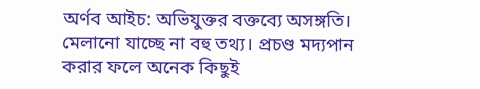অর্ণব আইচ: অভিযুক্তর বক্তব্যে অসঙ্গতি। মেলানো যাচ্ছে না বহু তথ‌্য। প্রচণ্ড মদ‌্যপান করার ফলে অনেক কিছুই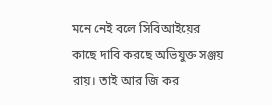মনে নেই বলে সিবিআইয়ের কাছে দাবি করছে অভিযুক্ত সঞ্জয় রায়। তাই আর জি কর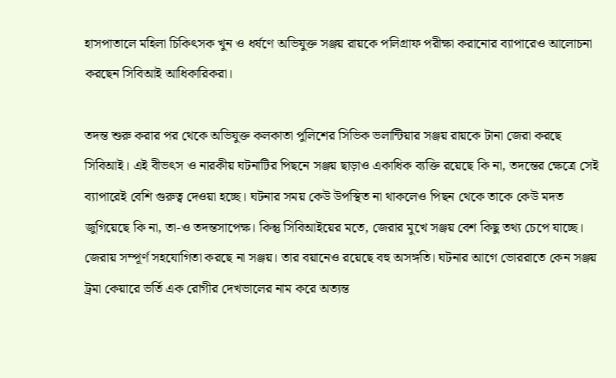হাসপাতালে মহিলা চিকিৎসক খুন ও ধর্ষণে অভিযুক্ত সঞ্জয় রায়কে পলিগ্রাফ পরীক্ষা করানোর ব‌্যাপারেও আলোচনা করছেন সিবিআই আধিকারিকরা।

তদন্ত শুরু করার পর থেকে অভিযুক্ত কলকাতা পুলিশের সিভিক ভলান্টিয়ার সঞ্জয় রায়কে টানা জেরা করছে সিবিআই। এই বীভৎস ও নারকীয় ঘটনাটির পিছনে সঞ্জয় ছাড়াও একাধিক ব‌্যক্তি রয়েছে কি না, তদন্তের ক্ষেত্রে সেই ব‌্যাপারেই বেশি গুরুত্ব দেওয়া হচ্ছে। ঘটনার সময় কেউ উপস্থিত না থাকলেও পিছন থেকে তাকে কেউ মদত জুগিয়েছে কি না, তা-ও তদন্তসাপেক্ষ। কিন্তু সিবিআইয়ের মতে, জেরার মুখে সঞ্জয় বেশ কিছু তথ‌্য চেপে যাচ্ছে। জেরায় সম্পূর্ণ সহযোগিতা করছে না সঞ্জয়। তার বয়ানেও রয়েছে বহু অসঙ্গতি। ঘটনার আগে ভোররাতে কেন সঞ্জয় ট্রমা কেয়ারে ভর্তি এক রোগীর দেখভালের নাম করে অত‌্যন্ত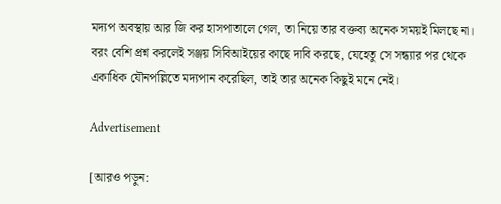মদ‌্যপ অবস্থায় আর জি কর হাসপাতালে গেল, তা নিয়ে তার বক্তব‌্য অনেক সময়ই মিলছে না। বরং বেশি প্রশ্ন করলেই সঞ্জয় সিবিআইয়ের কাছে দাবি করছে, যেহেতু সে সন্ধ‌্যার পর থেকে একাধিক যৌনপল্লিতে মদ‌্যপান করেছিল, তাই তার অনেক কিছুই মনে নেই।

Advertisement

[আরও পড়ুন: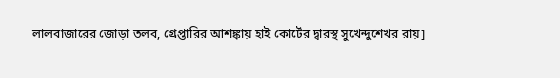লালবাজারের জোড়া তলব, গ্রেপ্তারির আশঙ্কায় হাই কোর্টের দ্বারস্থ সুখেন্দুশেখর রায়]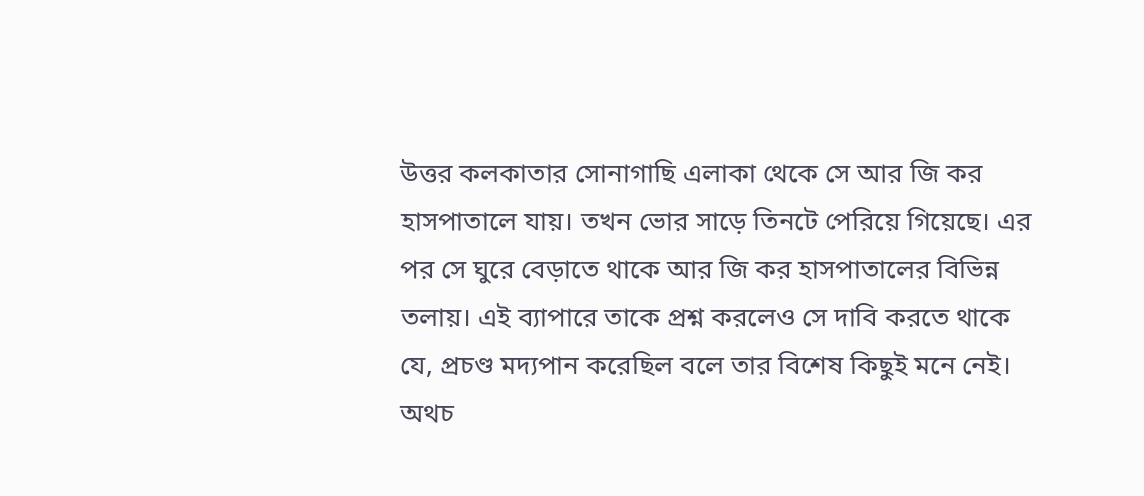উত্তর কলকাতার সোনাগাছি এলাকা থেকে সে আর জি কর হাসপাতালে যায়। তখন ভোর সাড়ে তিনটে পেরিয়ে গিয়েছে। এর পর সে ঘুরে বেড়াতে থাকে আর জি কর হাসপাতালের বিভিন্ন তলায়। এই ব‌্যাপারে তাকে প্রশ্ন করলেও সে দাবি করতে থাকে যে, প্রচণ্ড মদ‌্যপান করেছিল বলে তার বিশেষ কিছুই মনে নেই। অথচ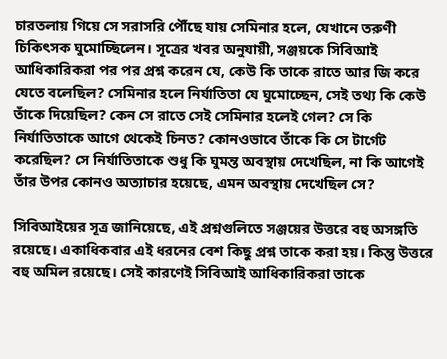চারতলায় গিয়ে সে সরাসরি পৌঁছে যায় সেমিনার হলে, যেখানে তরুণী চিকিৎসক ঘুমোচ্ছিলেন। সূত্রের খবর অনুযায়ী, সঞ্জয়কে সিবিআই আধিকারিকরা পর পর প্রশ্ন করেন যে, কেউ কি তাকে রাতে আর জি করে যেতে বলেছিল? সেমিনার হলে নির্যাতিতা যে ঘুমোচ্ছেন, সেই তথ‌্য কি কেউ তাঁকে দিয়েছিল? কেন সে রাতে সেই সেমিনার হলেই গেল? সে কি নির্যাতিতাকে আগে থেকেই চিনত? কোনওভাবে তাঁকে কি সে টার্গেট করেছিল? সে নির্যাতিতাকে শুধু কি ঘুমন্ত অবস্থায় দেখেছিল, না কি আগেই তাঁর উপর কোনও অত‌্যাচার হয়েছে, এমন অবস্থায় দেখেছিল সে?

সিবিআইয়ের সূত্র জানিয়েছে, এই প্রশ্নগুলিতে সঞ্জয়ের উত্তরে বহু অসঙ্গতি রয়েছে। একাধিকবার এই ধরনের বেশ কিছু প্রশ্ন তাকে করা হয়। কিন্তু উত্তরে বহু অমিল রয়েছে। সেই কারণেই সিবিআই আধিকারিকরা তাকে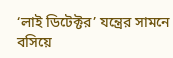‘লাই ডিটেক্টর’ যন্ত্রের সামনে বসিয়ে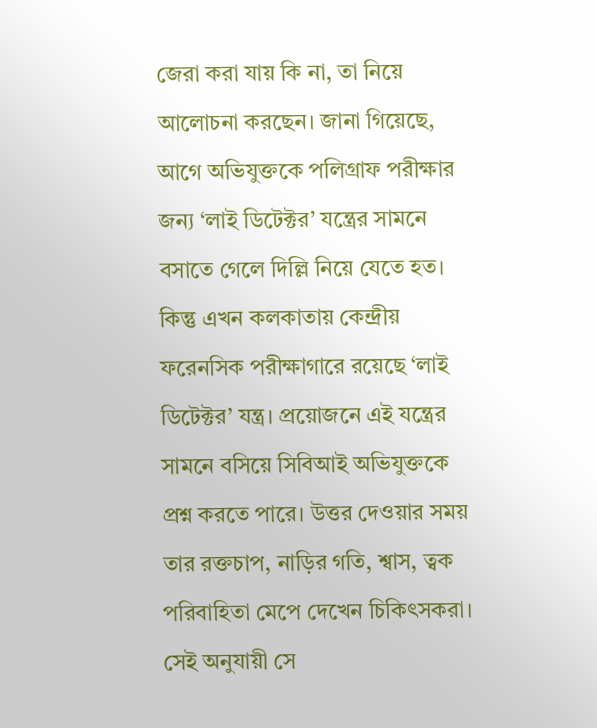জেরা করা যায় কি না, তা নিয়ে আলোচনা করছেন। জানা গিয়েছে, আগে অভিযুক্তকে পলিগ্রাফ পরীক্ষার জন‌্য ‘লাই ডিটেক্টর’ যন্ত্রের সামনে বসাতে গেলে দিল্লি নিয়ে যেতে হত। কিন্তু এখন কলকাতায় কেন্দ্রীয় ফরেনসিক পরীক্ষাগারে রয়েছে ‘লাই ডিটেক্টর’ যন্ত্র। প্রয়োজনে এই যন্ত্রের সামনে বসিয়ে সিবিআই অভিযুক্তকে প্রশ্ন করতে পারে। উত্তর দেওয়ার সময় তার রক্তচাপ, নাড়ির গতি, শ্বাস, ত্বক পরিবাহিতা মেপে দেখেন চিকিৎসকরা। সেই অনুযায়ী সে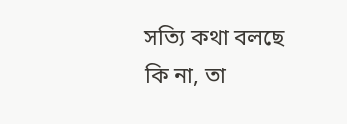সত্যি কথা বলছে কি না, তা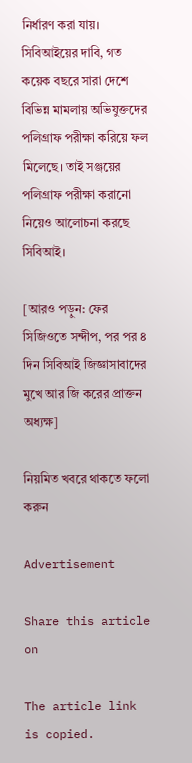নির্ধারণ করা যায়। সিবিআইয়ের দাবি, গত কয়েক বছরে সারা দেশে বিভিন্ন মামলায় অভিযুক্তদের পলিগ্রাফ পরীক্ষা করিয়ে ফল মিলেছে। তাই সঞ্জয়ের পলিগ্রাফ পরীক্ষা করানো নিয়েও আলোচনা করছে সিবিআই।

[আরও পড়ুন: ফের সিজিওতে সন্দীপ, পর পর ৪ দিন সিবিআই জিজ্ঞাসাবাদের মুখে আর জি করের প্রাক্তন অধ্যক্ষ]

নিয়মিত খবরে থাকতে ফলো করুন

Advertisement

Share this article on

The article link is copied.